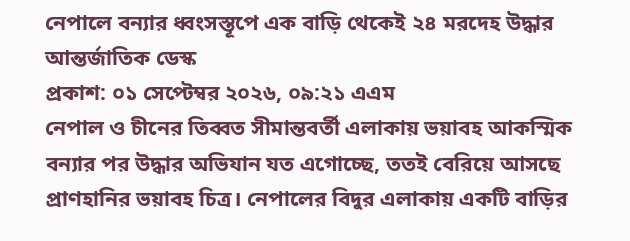নেপালে বন্যার ধ্বংসস্তূপে এক বাড়ি থেকেই ২৪ মরদেহ উদ্ধার
আন্তর্জাতিক ডেস্ক
প্রকাশ: ০১ সেপ্টেম্বর ২০২৬, ০৯:২১ এএম
নেপাল ও চীনের তিব্বত সীমান্তবর্তী এলাকায় ভয়াবহ আকস্মিক বন্যার পর উদ্ধার অভিযান যত এগোচ্ছে, ততই বেরিয়ে আসছে প্রাণহানির ভয়াবহ চিত্র। নেপালের বিদুর এলাকায় একটি বাড়ির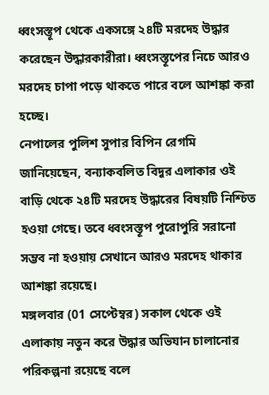ধ্বংসস্তূপ থেকে একসঙ্গে ২৪টি মরদেহ উদ্ধার করেছেন উদ্ধারকারীরা। ধ্বংসস্তূপের নিচে আরও মরদেহ চাপা পড়ে থাকতে পারে বলে আশঙ্কা করা হচ্ছে।
নেপালের পুলিশ সুপার বিপিন রেগমি জানিয়েছেন, বন্যাকবলিত বিদুর এলাকার ওই বাড়ি থেকে ২৪টি মরদেহ উদ্ধারের বিষয়টি নিশ্চিত হওয়া গেছে। তবে ধ্বংসস্তূপ পুরোপুরি সরানো সম্ভব না হওয়ায় সেখানে আরও মরদেহ থাকার আশঙ্কা রয়েছে।
মঙ্গলবার (01 সেপ্টেম্বর) সকাল থেকে ওই এলাকায় নতুন করে উদ্ধার অভিযান চালানোর পরিকল্পনা রয়েছে বলে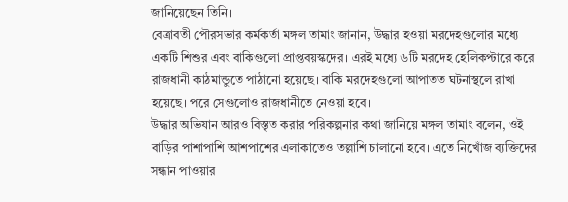জানিয়েছেন তিনি।
বেত্রাবতী পৌরসভার কর্মকর্তা মঙ্গল তামাং জানান, উদ্ধার হওয়া মরদেহগুলোর মধ্যে একটি শিশুর এবং বাকিগুলো প্রাপ্তবয়স্কদের। এরই মধ্যে ৬টি মরদেহ হেলিকপ্টারে করে রাজধানী কাঠমান্ডুতে পাঠানো হয়েছে। বাকি মরদেহগুলো আপাতত ঘটনাস্থলে রাখা হয়েছে। পরে সেগুলোও রাজধানীতে নেওয়া হবে।
উদ্ধার অভিযান আরও বিস্তৃত করার পরিকল্পনার কথা জানিয়ে মঙ্গল তামাং বলেন, ওই বাড়ির পাশাপাশি আশপাশের এলাকাতেও তল্লাশি চালানো হবে। এতে নিখোঁজ ব্যক্তিদের সন্ধান পাওয়ার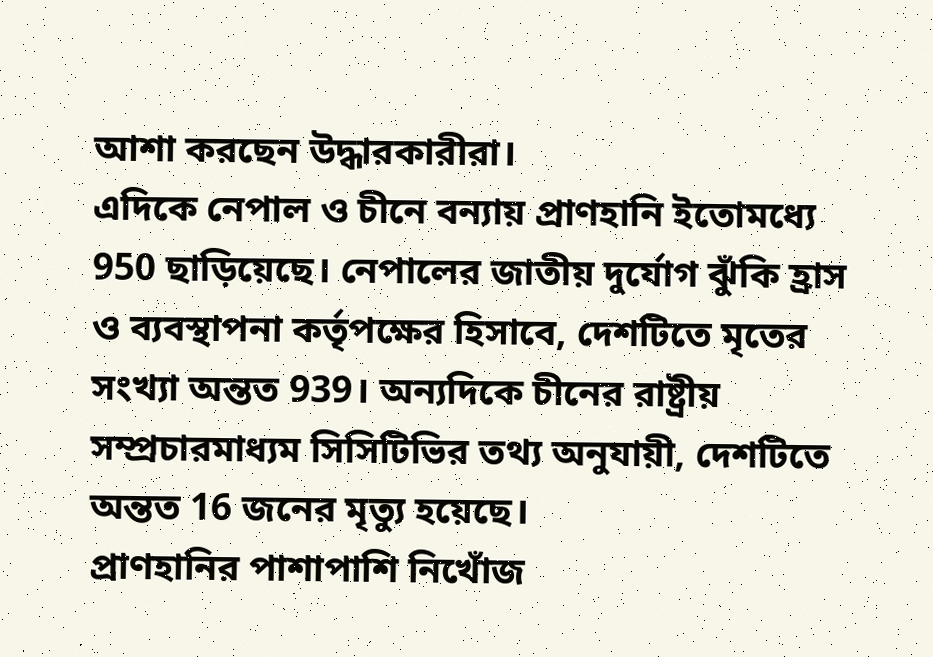আশা করছেন উদ্ধারকারীরা।
এদিকে নেপাল ও চীনে বন্যায় প্রাণহানি ইতোমধ্যে 950 ছাড়িয়েছে। নেপালের জাতীয় দুর্যোগ ঝুঁকি হ্রাস ও ব্যবস্থাপনা কর্তৃপক্ষের হিসাবে, দেশটিতে মৃতের সংখ্যা অন্তত 939। অন্যদিকে চীনের রাষ্ট্রীয় সম্প্রচারমাধ্যম সিসিটিভির তথ্য অনুযায়ী, দেশটিতে অন্তত 16 জনের মৃত্যু হয়েছে।
প্রাণহানির পাশাপাশি নিখোঁজ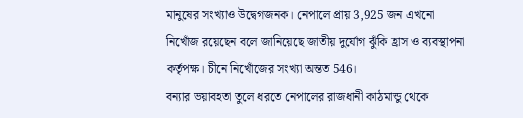মানুষের সংখ্যাও উদ্বেগজনক। নেপালে প্রায় 3,925 জন এখনো নিখোঁজ রয়েছেন বলে জানিয়েছে জাতীয় দুর্যোগ ঝুঁকি হ্রাস ও ব্যবস্থাপনা কর্তৃপক্ষ। চীনে নিখোঁজের সংখ্যা অন্তত 546।
বন্যার ভয়াবহতা তুলে ধরতে নেপালের রাজধানী কাঠমান্ডু থেকে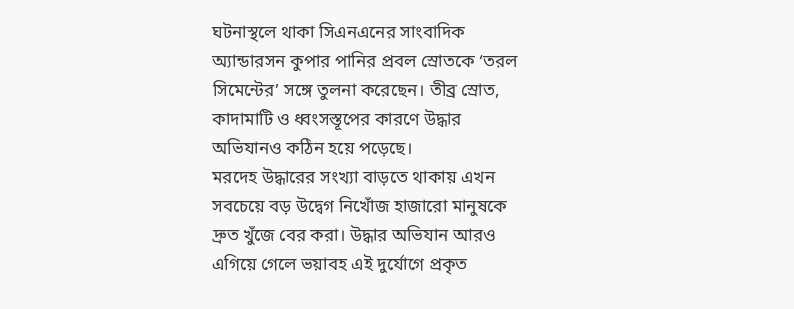ঘটনাস্থলে থাকা সিএনএনের সাংবাদিক অ্যান্ডারসন কুপার পানির প্রবল স্রোতকে ‘তরল সিমেন্টের’ সঙ্গে তুলনা করেছেন। তীব্র স্রোত, কাদামাটি ও ধ্বংসস্তূপের কারণে উদ্ধার অভিযানও কঠিন হয়ে পড়েছে।
মরদেহ উদ্ধারের সংখ্যা বাড়তে থাকায় এখন সবচেয়ে বড় উদ্বেগ নিখোঁজ হাজারো মানুষকে দ্রুত খুঁজে বের করা। উদ্ধার অভিযান আরও এগিয়ে গেলে ভয়াবহ এই দুর্যোগে প্রকৃত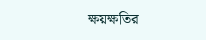ক্ষয়ক্ষতির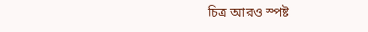চিত্র আরও স্পষ্ট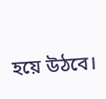হয়ে উঠবে।